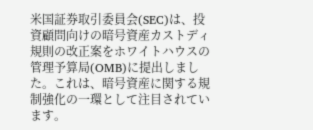米国証券取引委員会(SEC)は、投資顧問向けの暗号資産カストディ規則の改正案をホワイトハウスの管理予算局(OMB)に提出しました。これは、暗号資産に関する規制強化の一環として注目されています。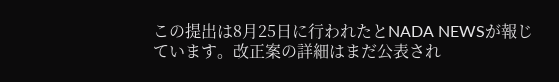この提出は8月25日に行われたとNADA NEWSが報じています。改正案の詳細はまだ公表され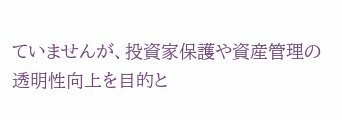ていませんが、投資家保護や資産管理の透明性向上を目的と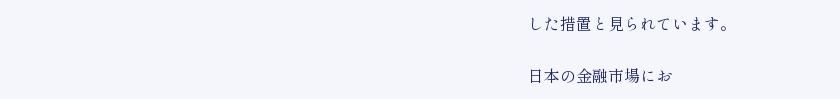した措置と見られています。

日本の金融市場にお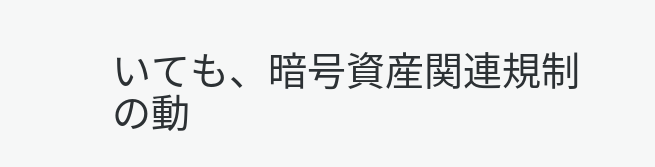いても、暗号資産関連規制の動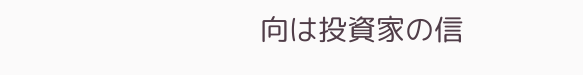向は投資家の信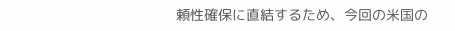頼性確保に直結するため、今回の米国の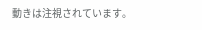動きは注視されています。